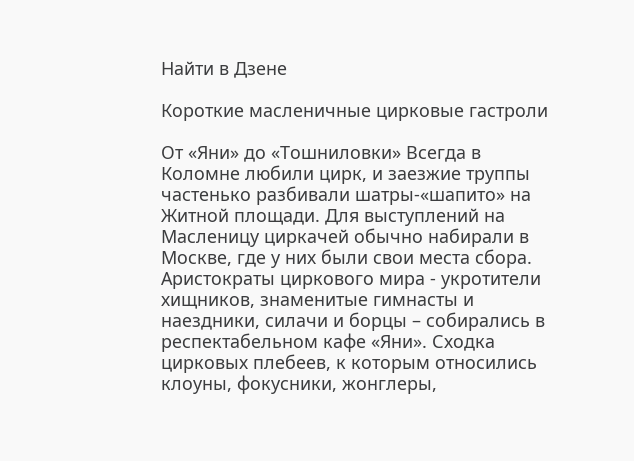Найти в Дзене

Короткие масленичные цирковые гастроли

От «Яни» до «Тошниловки» Всегда в Коломне любили цирк, и заезжие труппы частенько разбивали шатры-«шапито» на Житной площади. Для выступлений на Масленицу циркачей обычно набирали в Москве, где у них были свои места сбора. Аристократы циркового мира - укротители хищников, знаменитые гимнасты и наездники, силачи и борцы – собирались в респектабельном кафе «Яни». Сходка цирковых плебеев, к которым относились клоуны, фокусники, жонглеры,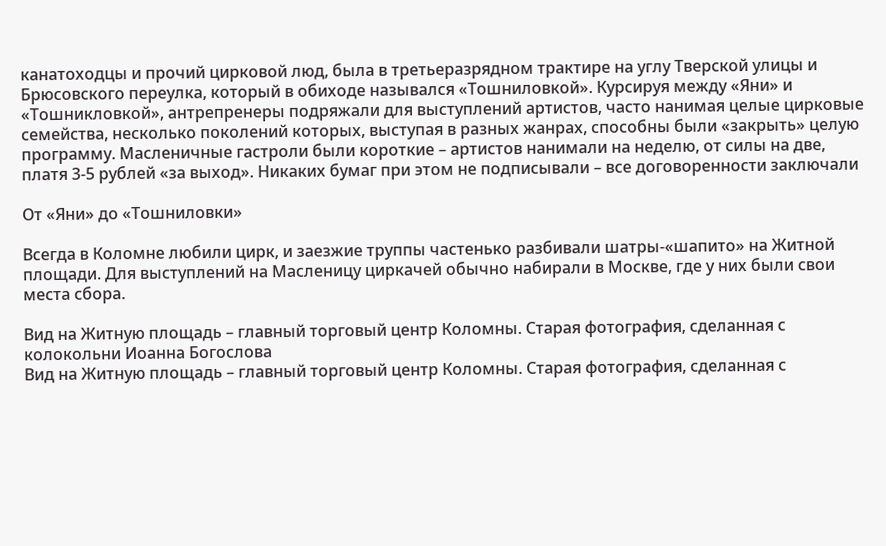канатоходцы и прочий цирковой люд, была в третьеразрядном трактире на углу Тверской улицы и Брюсовского переулка, который в обиходе назывался «Тошниловкой». Курсируя между «Яни» и «Тошникловкой», антрепренеры подряжали для выступлений артистов, часто нанимая целые цирковые семейства, несколько поколений которых, выступая в разных жанрах, способны были «закрыть» целую программу. Масленичные гастроли были короткие – артистов нанимали на неделю, от силы на две, платя 3-5 рублей «за выход». Никаких бумаг при этом не подписывали – все договоренности заключали

От «Яни» до «Тошниловки»

Всегда в Коломне любили цирк, и заезжие труппы частенько разбивали шатры-«шапито» на Житной площади. Для выступлений на Масленицу циркачей обычно набирали в Москве, где у них были свои места сбора.

Вид на Житную площадь – главный торговый центр Коломны. Старая фотография, сделанная с колокольни Иоанна Богослова
Вид на Житную площадь – главный торговый центр Коломны. Старая фотография, сделанная с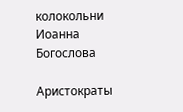колокольни Иоанна Богослова

Аристократы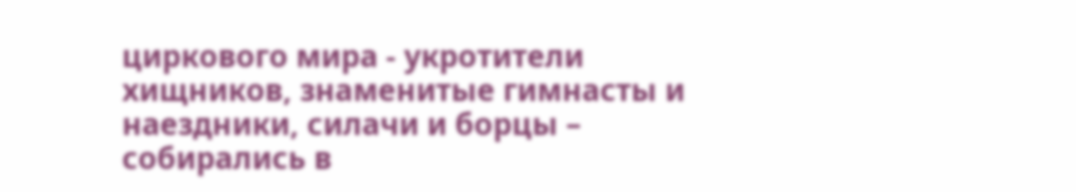циркового мира - укротители хищников, знаменитые гимнасты и наездники, силачи и борцы – собирались в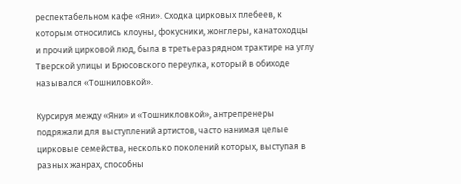респектабельном кафе «Яни». Сходка цирковых плебеев, к которым относились клоуны, фокусники, жонглеры, канатоходцы и прочий цирковой люд, была в третьеразрядном трактире на углу Тверской улицы и Брюсовского переулка, который в обиходе назывался «Тошниловкой».

Курсируя между «Яни» и «Тошникловкой», антрепренеры подряжали для выступлений артистов, часто нанимая целые цирковые семейства, несколько поколений которых, выступая в разных жанрах, способны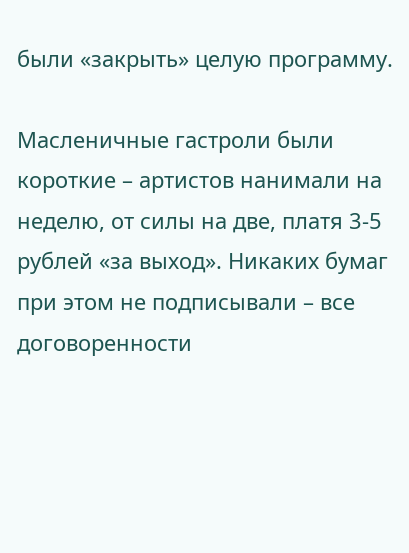были «закрыть» целую программу.

Масленичные гастроли были короткие – артистов нанимали на неделю, от силы на две, платя 3-5 рублей «за выход». Никаких бумаг при этом не подписывали – все договоренности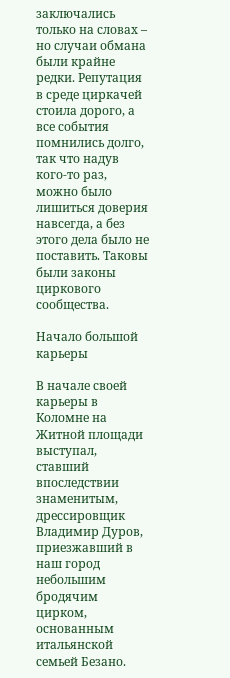заключались только на словах – но случаи обмана были крайне редки. Репутация в среде циркачей стоила дорого, а все события помнились долго, так что надув кого-то раз, можно было лишиться доверия навсегда, а без этого дела было не поставить. Таковы были законы циркового сообщества.

Начало большой карьеры

В начале своей карьеры в Коломне на Житной площади выступал, ставший впоследствии знаменитым, дрессировщик Владимир Дуров, приезжавший в наш город небольшим бродячим цирком, основанным итальянской семьей Безано.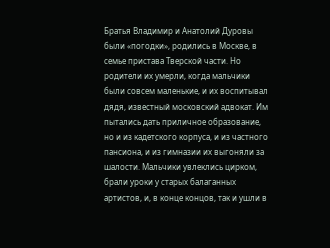Братья Владимир и Анатолий Дуровы были «погодки», родились в Москве, в семье пристава Тверской части. Но родители их умерли, когда мальчики были совсем маленькие, и их воспитывал дядя, известный московский адвокат. Им пытались дать приличное образование, но и из кадетского корпуса, и из частного пансиона, и из гимназии их выгоняли за шалости. Мальчики увлеклись цирком, брали уроки у старых балаганных артистов, и, в конце концов, так и ушли в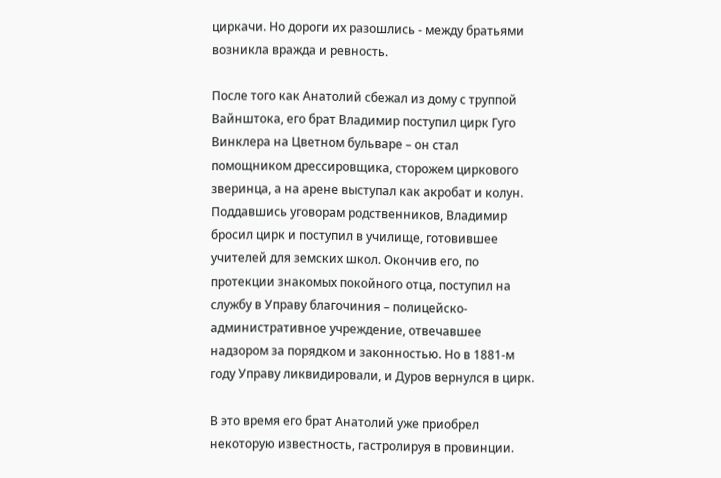циркачи. Но дороги их разошлись - между братьями возникла вражда и ревность.

После того как Анатолий сбежал из дому с труппой Вайнштока, его брат Владимир поступил цирк Гуго Винклера на Цветном бульваре – он стал помощником дрессировщика, сторожем циркового зверинца, а на арене выступал как акробат и колун. Поддавшись уговорам родственников, Владимир бросил цирк и поступил в училище, готовившее учителей для земских школ. Окончив его, по протекции знакомых покойного отца, поступил на службу в Управу благочиния – полицейско-административное учреждение, отвечавшее надзором за порядком и законностью. Но в 1881-м году Управу ликвидировали, и Дуров вернулся в цирк.

В это время его брат Анатолий уже приобрел некоторую известность, гастролируя в провинции.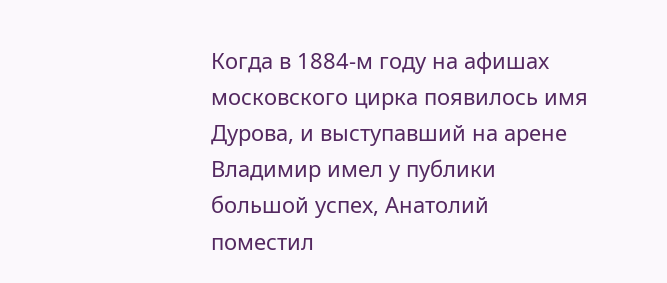Когда в 1884-м году на афишах московского цирка появилось имя Дурова, и выступавший на арене Владимир имел у публики большой успех, Анатолий поместил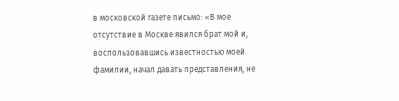в московской газете письмо: «В мое отсутствие в Москве явился брат мой и, воспользовавшись известностью моей фамилии, начал давать представления, не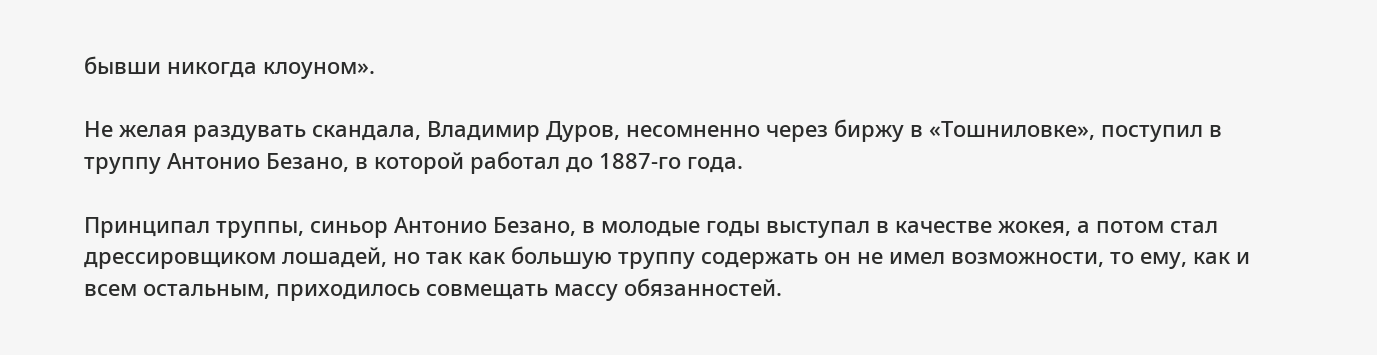бывши никогда клоуном».

Не желая раздувать скандала, Владимир Дуров, несомненно через биржу в «Тошниловке», поступил в труппу Антонио Безано, в которой работал до 1887-го года.

Принципал труппы, синьор Антонио Безано, в молодые годы выступал в качестве жокея, а потом стал дрессировщиком лошадей, но так как большую труппу содержать он не имел возможности, то ему, как и всем остальным, приходилось совмещать массу обязанностей.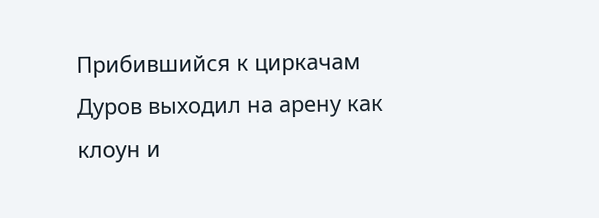Прибившийся к циркачам Дуров выходил на арену как клоун и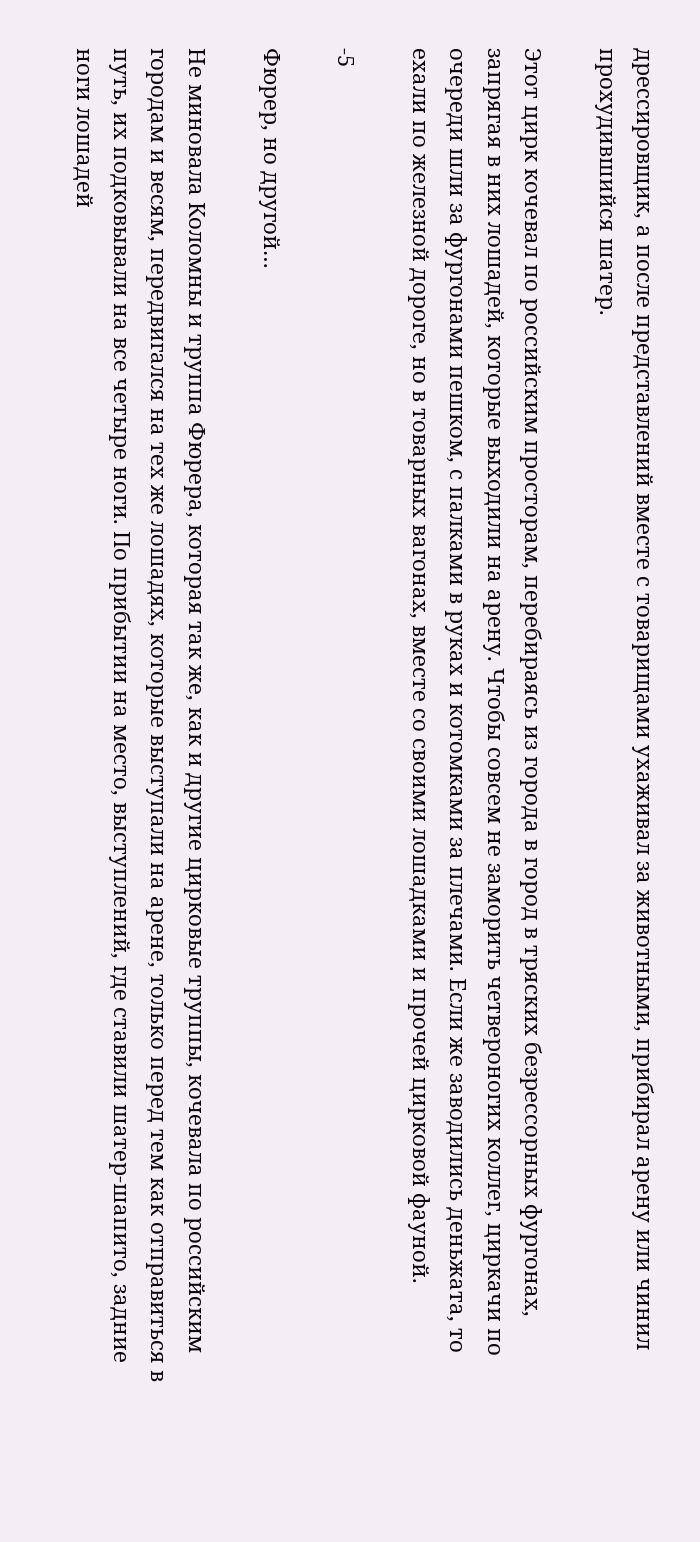дрессировщик, а после представлений вместе с товарищами ухаживал за животными, прибирал арену или чинил прохудившийся шатер.

Этот цирк кочевал по российским просторам, перебираясь из города в город в тряских безрессорных фургонах, запрягая в них лошадей, которые выходили на арену. Чтобы совсем не заморить четвероногих коллег, циркачи по очереди шли за фургонами пешком, с палками в руках и котомками за плечами. Если же заводились деньжата, то ехали по железной дороге, но в товарных вагонах, вместе со своими лошадками и прочей цирковой фауной.

-5

Фюрер, но другой…

Не миновала Коломны и труппа Фюрера, которая так же, как и другие цирковые труппы, кочевала по российским городам и весям, передвигался на тех же лошадях, которые выступали на арене, только перед тем как отправиться в путь, их подковывали на все четыре ноги. По прибытии на место, выступлений, где ставили шатер-шапито, задние ноги лошадей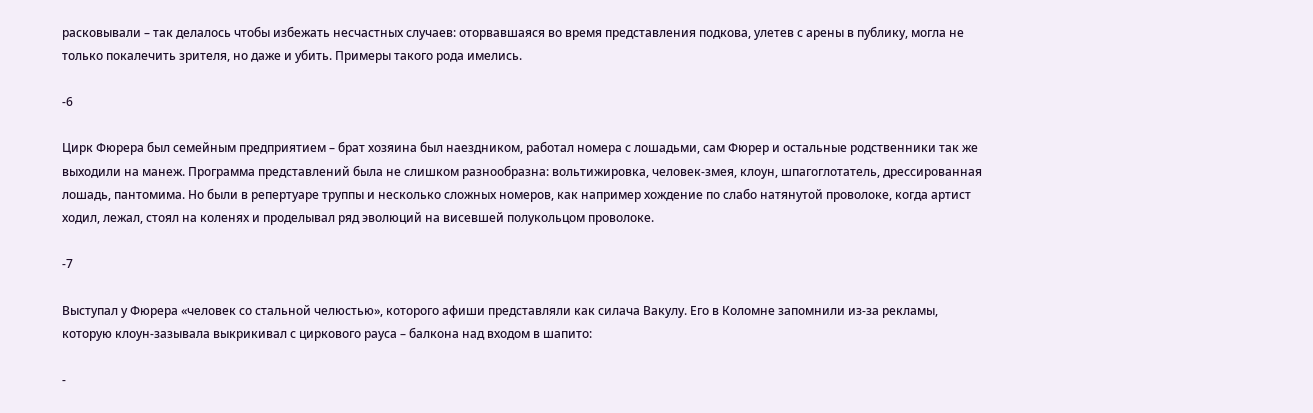расковывали – так делалось чтобы избежать несчастных случаев: оторвавшаяся во время представления подкова, улетев с арены в публику, могла не только покалечить зрителя, но даже и убить. Примеры такого рода имелись.

-6

Цирк Фюрера был семейным предприятием – брат хозяина был наездником, работал номера с лошадьми, сам Фюрер и остальные родственники так же выходили на манеж. Программа представлений была не слишком разнообразна: вольтижировка, человек-змея, клоун, шпагоглотатель, дрессированная лошадь, пантомима. Но были в репертуаре труппы и несколько сложных номеров, как например хождение по слабо натянутой проволоке, когда артист ходил, лежал, стоял на коленях и проделывал ряд эволюций на висевшей полукольцом проволоке.

-7

Выступал у Фюрера «человек со стальной челюстью», которого афиши представляли как силача Вакулу. Его в Коломне запомнили из-за рекламы, которую клоун-зазывала выкрикивал с циркового рауса – балкона над входом в шапито:

-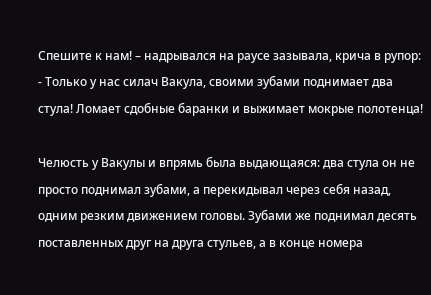Спешите к нам! – надрывался на раусе зазывала, крича в рупор: - Только у нас силач Вакула, своими зубами поднимает два стула! Ломает сдобные баранки и выжимает мокрые полотенца!

Челюсть у Вакулы и впрямь была выдающаяся: два стула он не просто поднимал зубами, а перекидывал через себя назад, одним резким движением головы. Зубами же поднимал десять поставленных друг на друга стульев, а в конце номера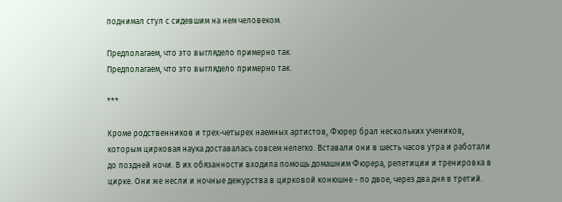поднимал стул с сидевшим на нем человеком.

Предполагаем, что это выглядело примерно так.
Предполагаем, что это выглядело примерно так.

***

Кроме родственников и трех-четырех наемных артистов, Фюрер брал нескольких учеников, которым цирковая наука доставалась совсем нелегко. Вставали они в шесть часов утра и работали до поздней ночи. В их обязанности входила помощь домашним Фюрера, репетиции и тренировка в цирке. Они же несли и ночные дежурства в цирковой конюшне - по двое, через два дня в третий.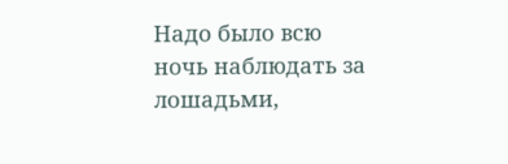Надо было всю ночь наблюдать за лошадьми,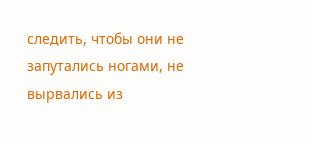следить, чтобы они не запутались ногами, не вырвались из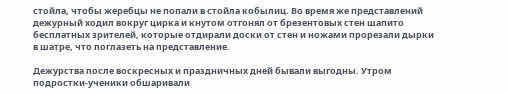стойла, чтобы жеребцы не попали в стойла кобылиц. Во время же представлений дежурный ходил вокруг цирка и кнутом отгонял от брезентовых стен шапито бесплатных зрителей, которые отдирали доски от стен и ножами прорезали дырки в шатре, что поглазеть на представление.

Дежурства после воскресных и праздничных дней бывали выгодны. Утром подростки-ученики обшаривали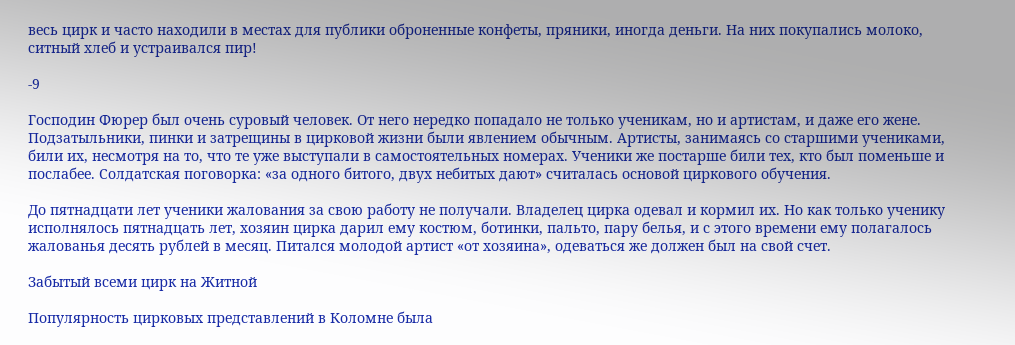весь цирк и часто находили в местах для публики оброненные конфеты, пряники, иногда деньги. На них покупались молоко, ситный хлеб и устраивался пир!

-9

Господин Фюрер был очень суровый человек. От него нередко попадало не только ученикам, но и артистам, и даже его жене. Подзатыльники, пинки и затрещины в цирковой жизни были явлением обычным. Артисты, занимаясь со старшими учениками, били их, несмотря на то, что те уже выступали в самостоятельных номерах. Ученики же постарше били тех, кто был поменьше и послабее. Солдатская поговорка: «за одного битого, двух небитых дают» считалась основой циркового обучения.

До пятнадцати лет ученики жалования за свою работу не получали. Владелец цирка одевал и кормил их. Но как только ученику исполнялось пятнадцать лет, хозяин цирка дарил ему костюм, ботинки, пальто, пару белья, и с этого времени ему полагалось жалованья десять рублей в месяц. Питался молодой артист «от хозяина», одеваться же должен был на свой счет.

Забытый всеми цирк на Житной

Популярность цирковых представлений в Коломне была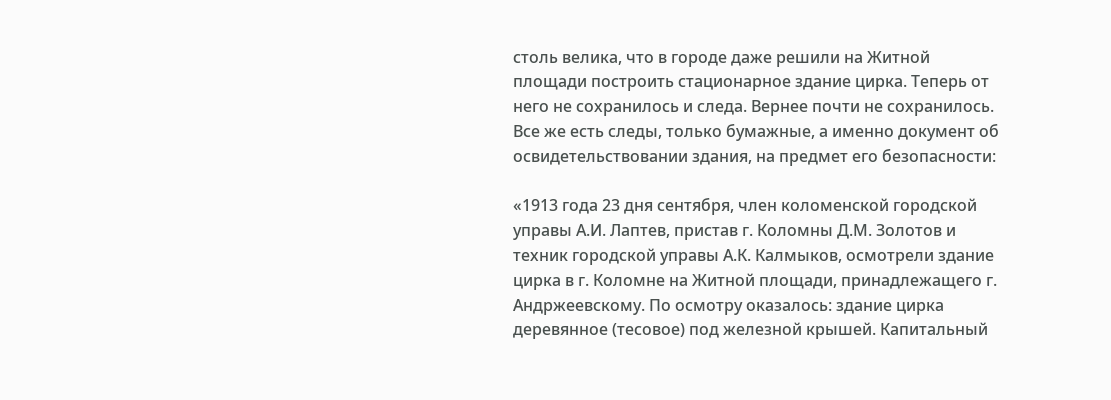столь велика, что в городе даже решили на Житной площади построить стационарное здание цирка. Теперь от него не сохранилось и следа. Вернее почти не сохранилось. Все же есть следы, только бумажные, а именно документ об освидетельствовании здания, на предмет его безопасности:

«1913 года 23 дня сентября, член коломенской городской управы А.И. Лаптев, пристав г. Коломны Д.М. Золотов и техник городской управы А.К. Калмыков, осмотрели здание цирка в г. Коломне на Житной площади, принадлежащего г. Андржеевскому. По осмотру оказалось: здание цирка деревянное (тесовое) под железной крышей. Капитальный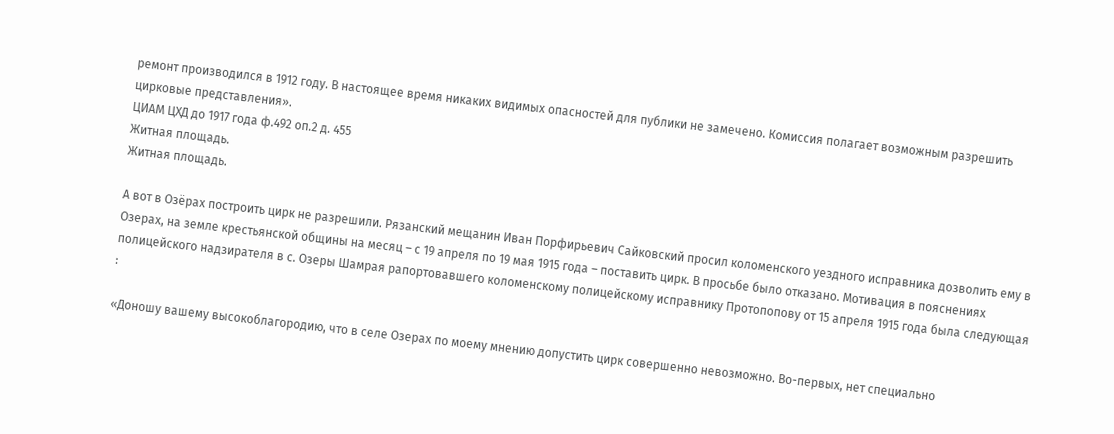ремонт производился в 1912 году. В настоящее время никаких видимых опасностей для публики не замечено. Комиссия полагает возможным разрешить цирковые представления».
ЦИАМ ЦХД до 1917 года ф.492 оп.2 д. 455
Житная площадь.
Житная площадь.

А вот в Озёрах построить цирк не разрешили. Рязанский мещанин Иван Порфирьевич Сайковский просил коломенского уездного исправника дозволить ему в Озерах, на земле крестьянской общины на месяц – с 19 апреля по 19 мая 1915 года – поставить цирк. В просьбе было отказано. Мотивация в пояснениях полицейского надзирателя в с. Озеры Шамрая рапортовавшего коломенскому полицейскому исправнику Протопопову от 15 апреля 1915 года была следующая :

«Доношу вашему высокоблагородию, что в селе Озерах по моему мнению допустить цирк совершенно невозможно. Во-первых, нет специально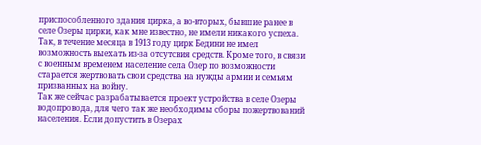приспособленного здания цирка, а во-вторых, бывшие ранее в селе Озеры цирки, как мне известно, не имели никакого успеха.
Так, в течение месяца в 1913 году цирк Бедини не имел возможность выехать из-за отсутсвия средств. Кроме того, в связи с военным временем население села Озер по возможности старается жертвовать свои средства на нужды армии и семьям призванных на войну.
Так же сейчас разрабатывается проект устройства в селе Озеры водопровода, для чего так же необходимы сборы пожертвований населения. Если допустить в Озерах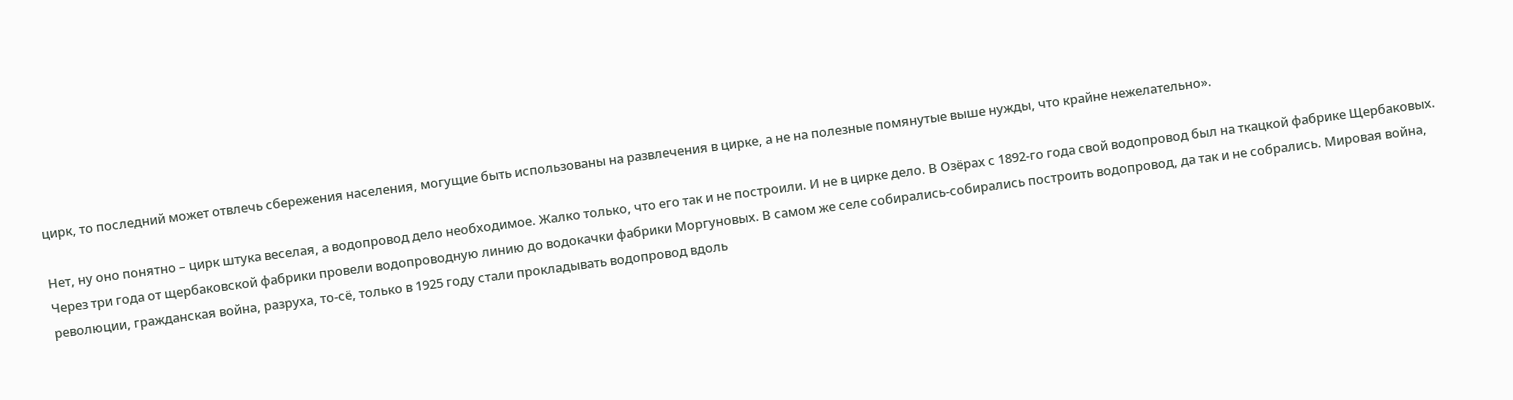цирк, то последний может отвлечь сбережения населения, могущие быть использованы на развлечения в цирке, а не на полезные помянутые выше нужды, что крайне нежелательно».

Нет, ну оно понятно – цирк штука веселая, а водопровод дело необходимое. Жалко только, что его так и не построили. И не в цирке дело. В Озёрах с 1892-го года свой водопровод был на ткацкой фабрике Щербаковых. Через три года от щербаковской фабрики провели водопроводную линию до водокачки фабрики Моргуновых. В самом же селе собирались-собирались построить водопровод, да так и не собрались. Мировая война, революции, гражданская война, разруха, то-сё, только в 1925 году стали прокладывать водопровод вдоль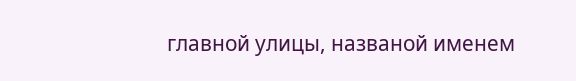главной улицы, названой именем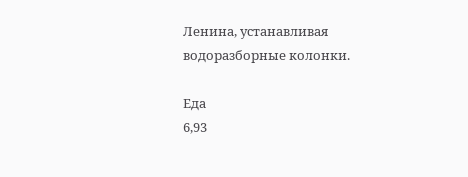Ленина, устанавливая водоразборные колонки.

Еда
6,93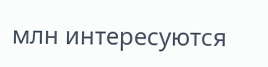млн интересуются